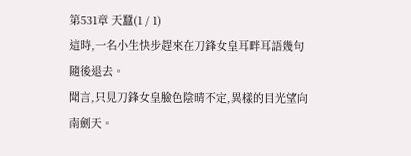第531章 天蠶(1 / 1)
這時,一名小生快步趕來在刀鋒女皇耳畔耳語幾句隨後退去。
聞言,只見刀鋒女皇臉色陰晴不定,異樣的目光望向南劍天。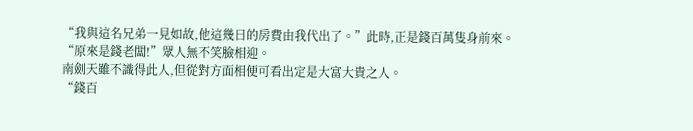“我與這名兄弟一見如故,他這幾日的房費由我代出了。”此時,正是錢百萬隻身前來。
“原來是錢老闆!”眾人無不笑臉相迎。
南劍天雖不識得此人,但從對方面相便可看出定是大富大貴之人。
“錢百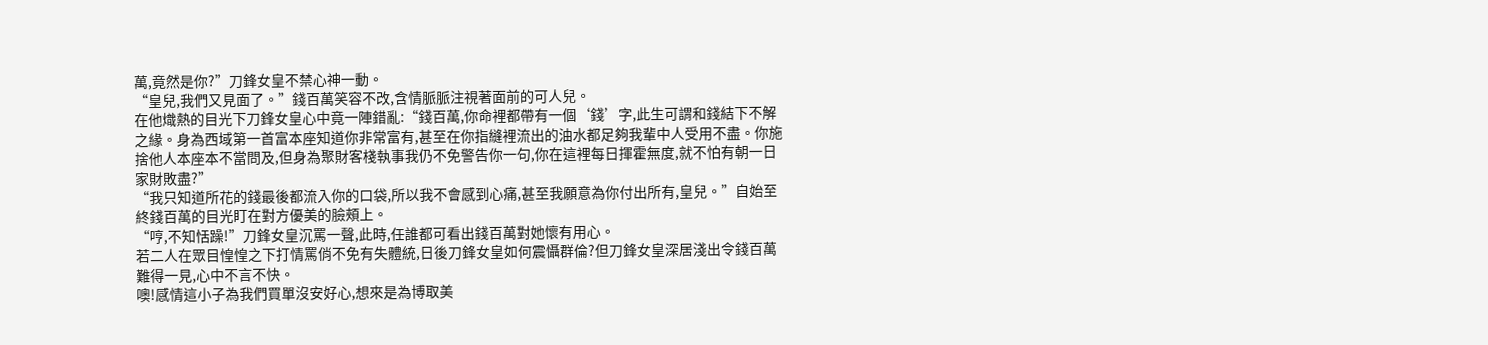萬,竟然是你?”刀鋒女皇不禁心神一動。
“皇兒,我們又見面了。”錢百萬笑容不改,含情脈脈注視著面前的可人兒。
在他熾熱的目光下刀鋒女皇心中竟一陣錯亂:“錢百萬,你命裡都帶有一個‘錢’字,此生可謂和錢結下不解之緣。身為西域第一首富本座知道你非常富有,甚至在你指縫裡流出的油水都足夠我輩中人受用不盡。你施捨他人本座本不當問及,但身為聚財客棧執事我仍不免警告你一句,你在這裡每日揮霍無度,就不怕有朝一日家財敗盡?”
“我只知道所花的錢最後都流入你的口袋,所以我不會感到心痛,甚至我願意為你付出所有,皇兒。”自始至終錢百萬的目光盯在對方優美的臉頰上。
“哼,不知恬躁!”刀鋒女皇沉罵一聲,此時,任誰都可看出錢百萬對她懷有用心。
若二人在眾目惶惶之下打情罵俏不免有失體統,日後刀鋒女皇如何震懾群倫?但刀鋒女皇深居淺出令錢百萬難得一見,心中不言不快。
噢!感情這小子為我們買單沒安好心,想來是為博取美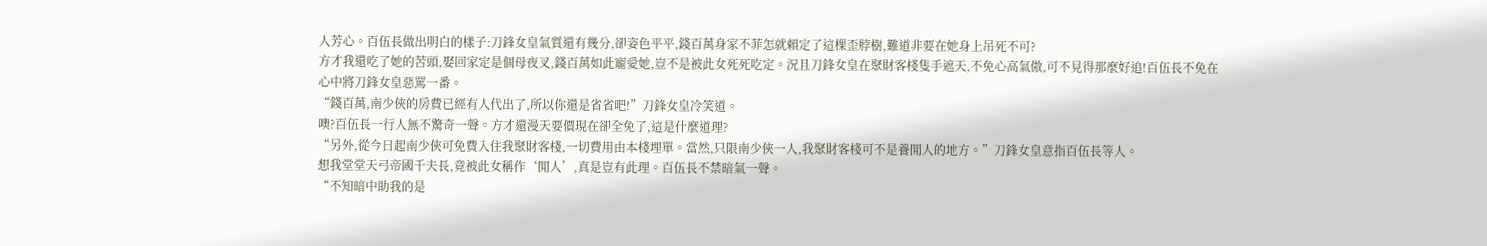人芳心。百伍長做出明白的樣子:刀鋒女皇氣質還有幾分,卻姿色平平,錢百萬身家不菲怎就賴定了這棵歪脖樹,難道非要在她身上吊死不可?
方才我還吃了她的苦頭,娶回家定是個母夜叉,錢百萬如此寵愛她,豈不是被此女死死吃定。況且刀鋒女皇在聚財客棧隻手遮天,不免心高氣傲,可不見得那麼好追!百伍長不免在心中將刀鋒女皇惡罵一番。
“錢百萬,南少俠的房費已經有人代出了,所以你還是省省吧!”刀鋒女皇冷笑道。
噢?百伍長一行人無不驚奇一聲。方才還漫天要價現在卻全免了,這是什麼道理?
“另外,從今日起南少俠可免費入住我聚財客棧,一切費用由本棧埋單。當然,只限南少俠一人,我聚財客棧可不是養閒人的地方。”刀鋒女皇意指百伍長等人。
想我堂堂天弓帝國千夫長,竟被此女稱作‘閒人’,真是豈有此理。百伍長不禁暗氣一聲。
“不知暗中助我的是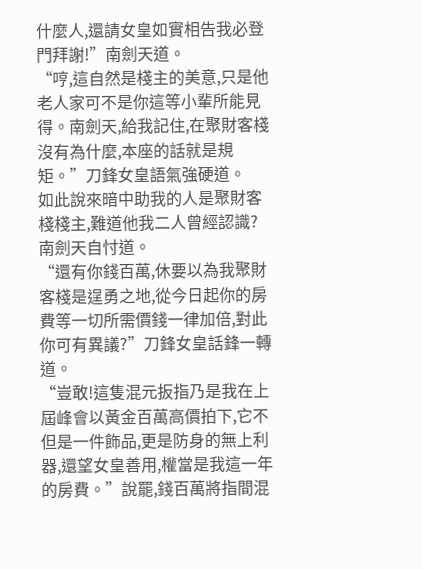什麼人,還請女皇如實相告我必登門拜謝!”南劍天道。
“哼,這自然是棧主的美意,只是他老人家可不是你這等小輩所能見得。南劍天,給我記住,在聚財客棧沒有為什麼,本座的話就是規矩。”刀鋒女皇語氣強硬道。
如此說來暗中助我的人是聚財客棧棧主,難道他我二人曾經認識?南劍天自忖道。
“還有你錢百萬,休要以為我聚財客棧是逞勇之地,從今日起你的房費等一切所需價錢一律加倍,對此你可有異議?”刀鋒女皇話鋒一轉道。
“豈敢!這隻混元扳指乃是我在上屆峰會以黃金百萬高價拍下,它不但是一件飾品,更是防身的無上利器,還望女皇善用,權當是我這一年的房費。”說罷,錢百萬將指間混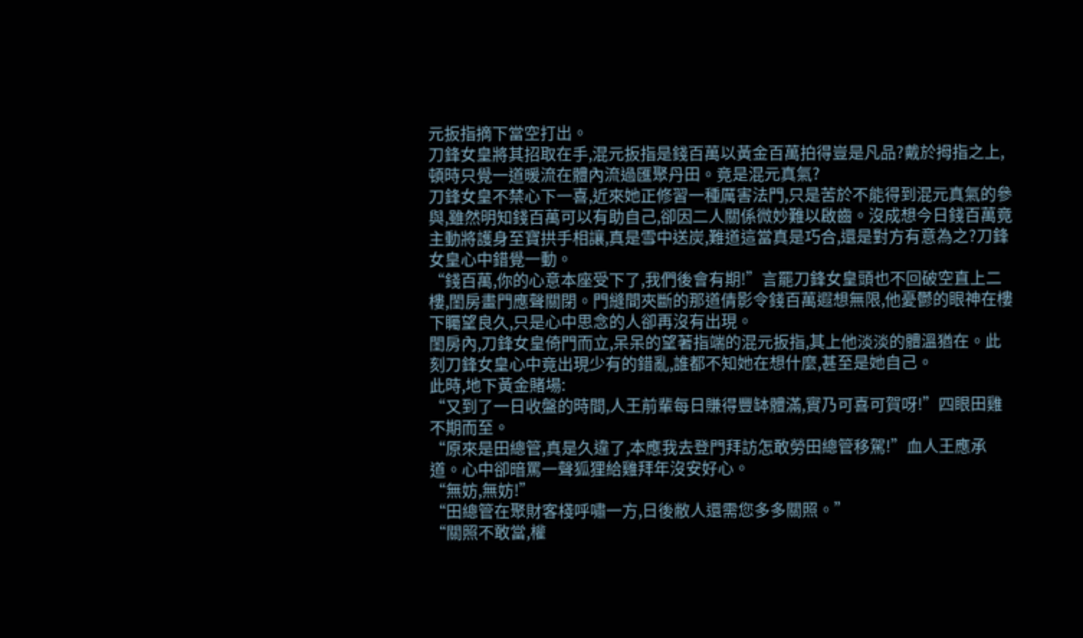元扳指摘下當空打出。
刀鋒女皇將其招取在手,混元扳指是錢百萬以黃金百萬拍得豈是凡品?戴於拇指之上,頓時只覺一道暖流在體內流過匯聚丹田。竟是混元真氣?
刀鋒女皇不禁心下一喜,近來她正修習一種厲害法門,只是苦於不能得到混元真氣的參與,雖然明知錢百萬可以有助自己,卻因二人關係微妙難以啟齒。沒成想今日錢百萬竟主動將護身至寶拱手相讓,真是雪中送炭,難道這當真是巧合,還是對方有意為之?刀鋒女皇心中錯覺一動。
“錢百萬,你的心意本座受下了,我們後會有期!”言罷刀鋒女皇頭也不回破空直上二樓,閨房畫門應聲關閉。門縫間夾斷的那道倩影令錢百萬遐想無限,他憂鬱的眼神在樓下矚望良久,只是心中思念的人卻再沒有出現。
閨房內,刀鋒女皇倚門而立,呆呆的望著指端的混元扳指,其上他淡淡的體溫猶在。此刻刀鋒女皇心中竟出現少有的錯亂,誰都不知她在想什麼,甚至是她自己。
此時,地下黃金賭場:
“又到了一日收盤的時間,人王前輩每日賺得豐缽體滿,實乃可喜可賀呀!”四眼田雞不期而至。
“原來是田總管,真是久違了,本應我去登門拜訪怎敢勞田總管移駕!”血人王應承道。心中卻暗罵一聲狐狸給雞拜年沒安好心。
“無妨,無妨!”
“田總管在聚財客棧呼嘯一方,日後敝人還需您多多關照。”
“關照不敢當,權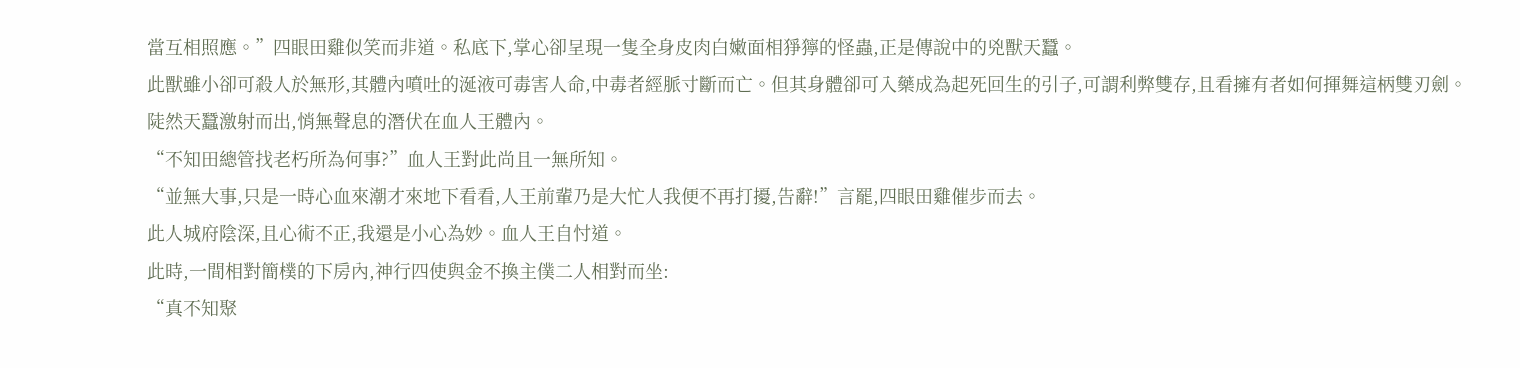當互相照應。”四眼田雞似笑而非道。私底下,掌心卻呈現一隻全身皮肉白嫩面相猙獰的怪蟲,正是傳說中的兇獸天蠶。
此獸雖小卻可殺人於無形,其體內噴吐的涎液可毒害人命,中毒者經脈寸斷而亡。但其身體卻可入藥成為起死回生的引子,可謂利弊雙存,且看擁有者如何揮舞這柄雙刃劍。
陡然天蠶激射而出,悄無聲息的潛伏在血人王體內。
“不知田總管找老朽所為何事?”血人王對此尚且一無所知。
“並無大事,只是一時心血來潮才來地下看看,人王前輩乃是大忙人我便不再打擾,告辭!”言罷,四眼田雞催步而去。
此人城府陰深,且心術不正,我還是小心為妙。血人王自忖道。
此時,一間相對簡樸的下房內,神行四使與金不換主僕二人相對而坐:
“真不知聚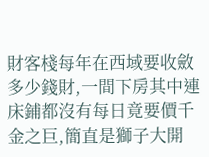財客棧每年在西域要收斂多少錢財,一間下房其中連床鋪都沒有每日竟要價千金之巨,簡直是獅子大開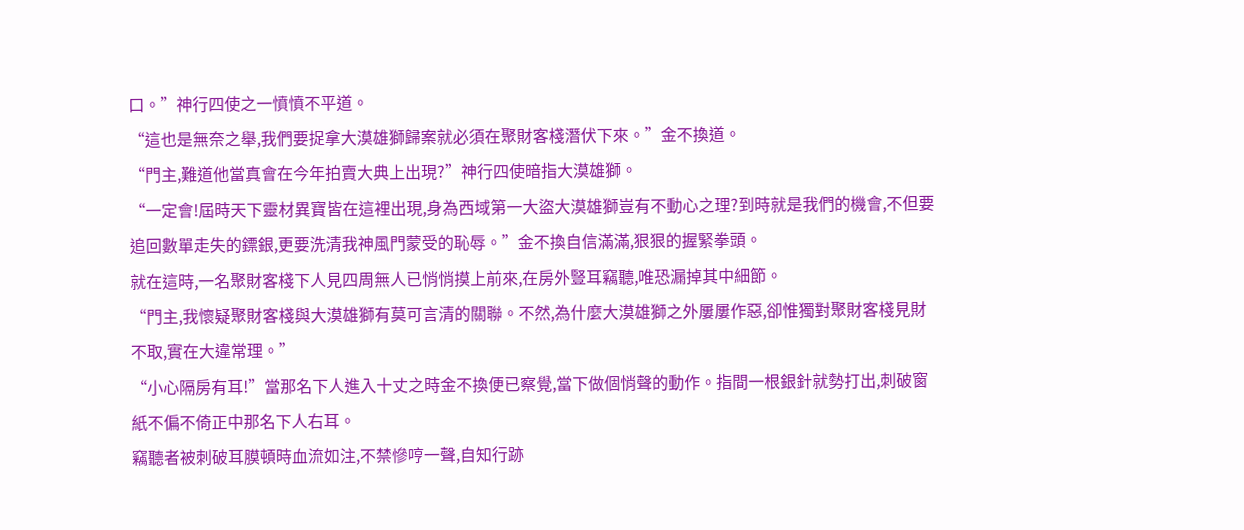口。”神行四使之一憤憤不平道。
“這也是無奈之舉,我們要捉拿大漠雄獅歸案就必須在聚財客棧潛伏下來。”金不換道。
“門主,難道他當真會在今年拍賣大典上出現?”神行四使暗指大漠雄獅。
“一定會!屆時天下靈材異寶皆在這裡出現,身為西域第一大盜大漠雄獅豈有不動心之理?到時就是我們的機會,不但要追回數單走失的鏢銀,更要洗清我神風門蒙受的恥辱。”金不換自信滿滿,狠狠的握緊拳頭。
就在這時,一名聚財客棧下人見四周無人已悄悄摸上前來,在房外豎耳竊聽,唯恐漏掉其中細節。
“門主,我懷疑聚財客棧與大漠雄獅有莫可言清的關聯。不然,為什麼大漠雄獅之外屢屢作惡,卻惟獨對聚財客棧見財不取,實在大違常理。”
“小心隔房有耳!”當那名下人進入十丈之時金不換便已察覺,當下做個悄聲的動作。指間一根銀針就勢打出,刺破窗紙不偏不倚正中那名下人右耳。
竊聽者被刺破耳膜頓時血流如注,不禁慘哼一聲,自知行跡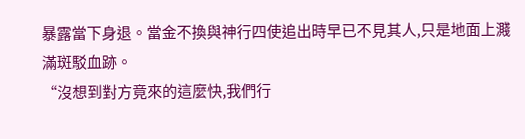暴露當下身退。當金不換與神行四使追出時早已不見其人,只是地面上濺滿斑駁血跡。
“沒想到對方竟來的這麼快,我們行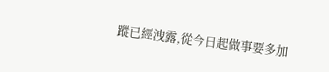蹤已經洩露,從今日起做事要多加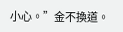小心。”金不換道。